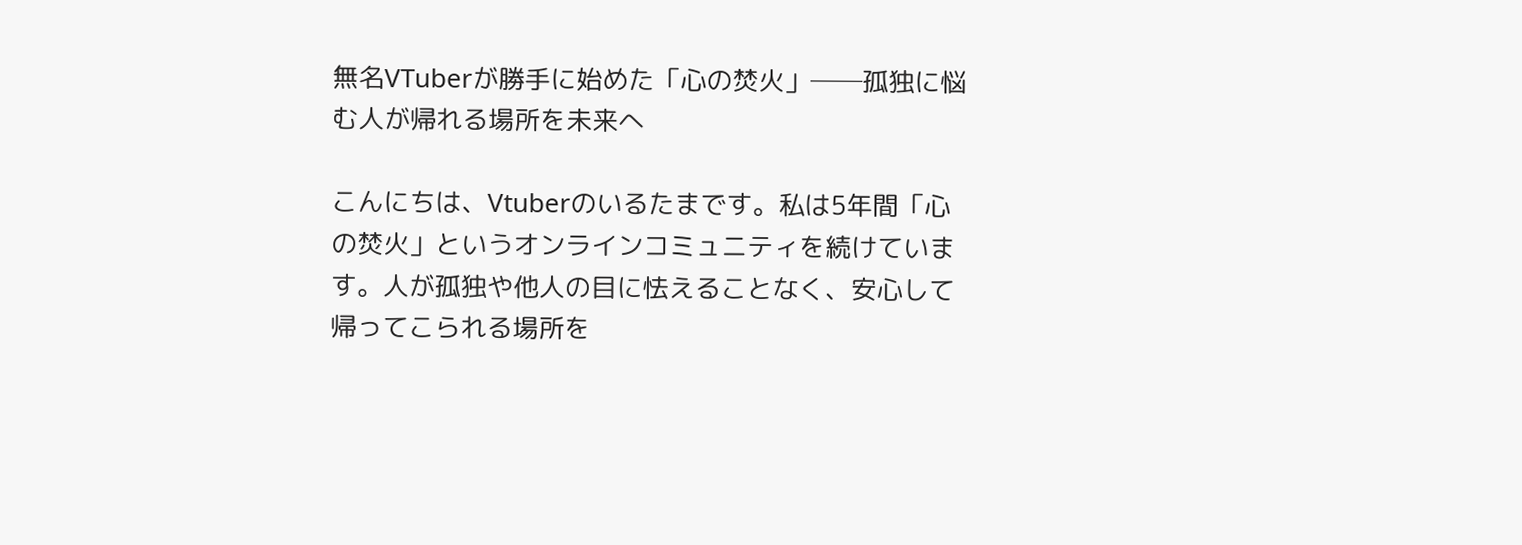無名VTuberが勝手に始めた「心の焚火」──孤独に悩む人が帰れる場所を未来へ

こんにちは、Vtuberのいるたまです。私は5年間「心の焚火」というオンラインコミュニティを続けています。人が孤独や他人の目に怯えることなく、安心して帰ってこられる場所を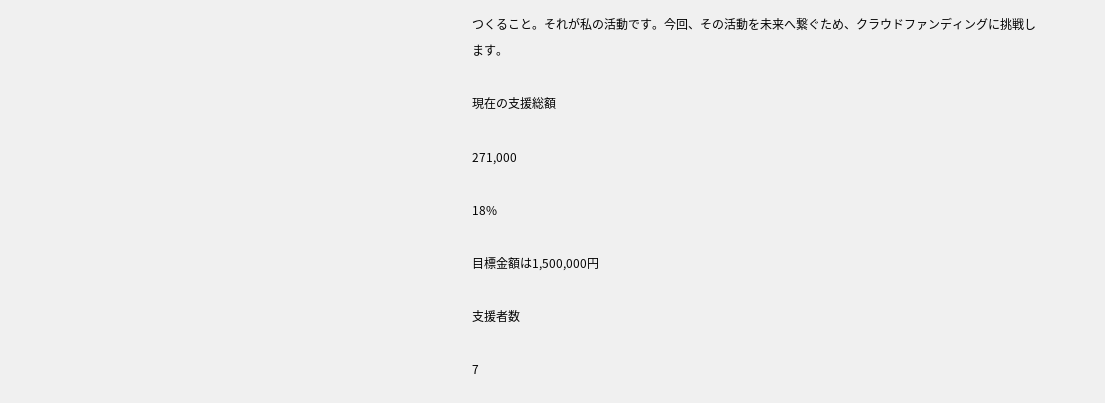つくること。それが私の活動です。今回、その活動を未来へ繋ぐため、クラウドファンディングに挑戦します。

現在の支援総額

271,000

18%

目標金額は1,500,000円

支援者数

7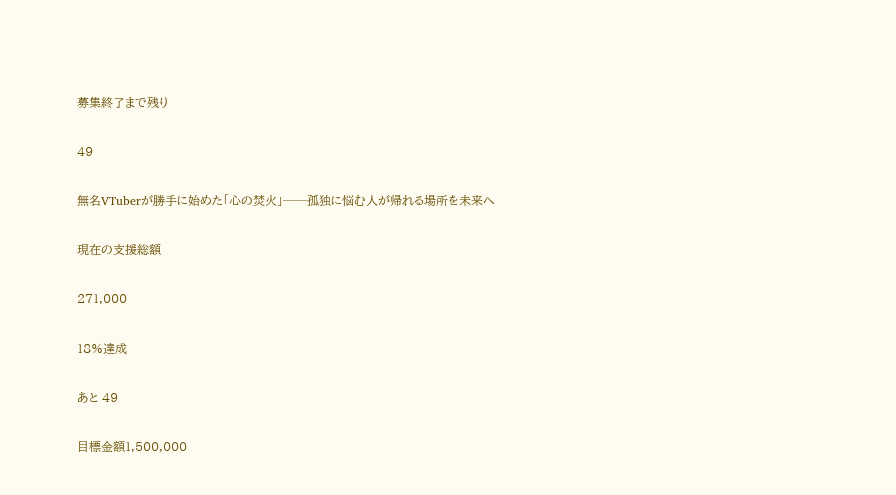募集終了まで残り

49

無名VTuberが勝手に始めた「心の焚火」──孤独に悩む人が帰れる場所を未来へ

現在の支援総額

271,000

18%達成

あと 49

目標金額1,500,000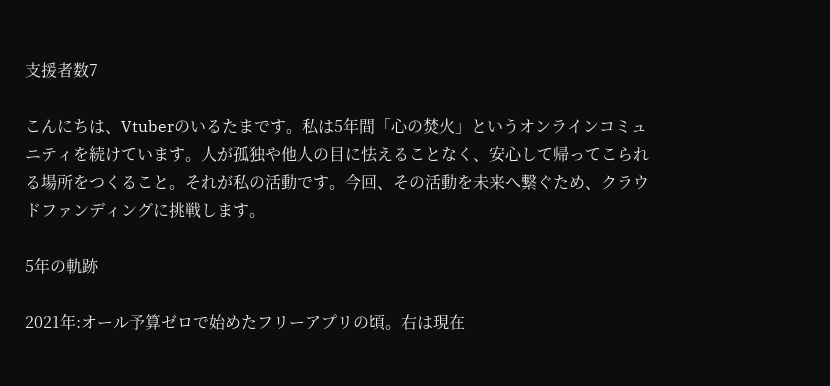支援者数7

こんにちは、Vtuberのいるたまです。私は5年間「心の焚火」というオンラインコミュニティを続けています。人が孤独や他人の目に怯えることなく、安心して帰ってこられる場所をつくること。それが私の活動です。今回、その活動を未来へ繋ぐため、クラウドファンディングに挑戦します。

5年の軌跡

2021年:オール予算ゼロで始めたフリーアプリの頃。右は現在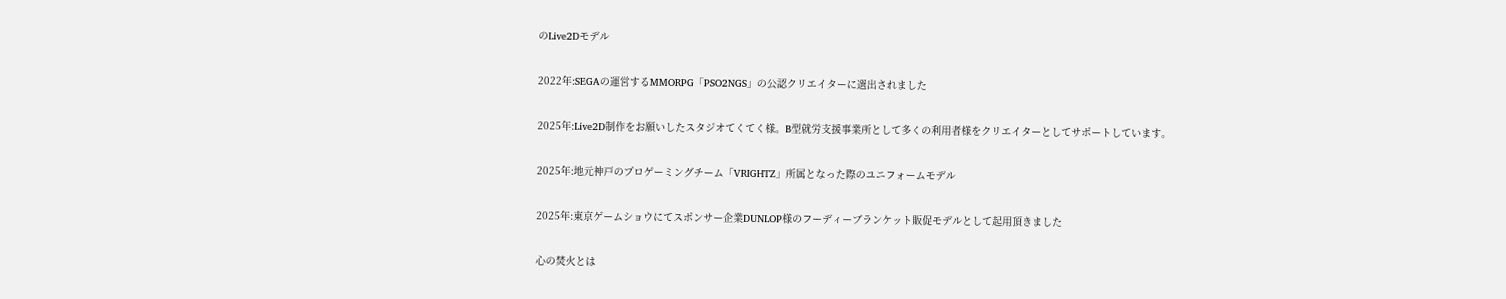のLive2Dモデル


2022年:SEGAの運営するMMORPG「PSO2NGS」の公認クリエイターに選出されました


2025年:Live2D制作をお願いしたスタジオてくてく様。B型就労支援事業所として多くの利用者様をクリエイターとしてサポートしています。


2025年:地元神戸のプロゲーミングチーム「VRIGHTZ」所属となった際のユニフォームモデル


2025年:東京ゲームショウにてスポンサー企業DUNLOP様のフーディーブランケット販促モデルとして起用頂きました


心の焚火とは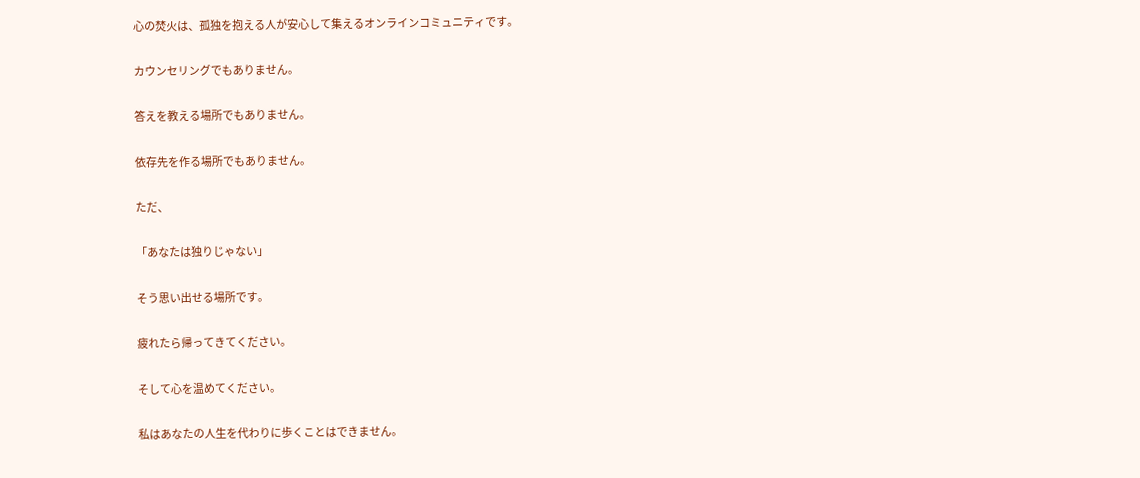心の焚火は、孤独を抱える人が安心して集えるオンラインコミュニティです。

カウンセリングでもありません。

答えを教える場所でもありません。

依存先を作る場所でもありません。

ただ、

「あなたは独りじゃない」

そう思い出せる場所です。

疲れたら帰ってきてください。

そして心を温めてください。

私はあなたの人生を代わりに歩くことはできません。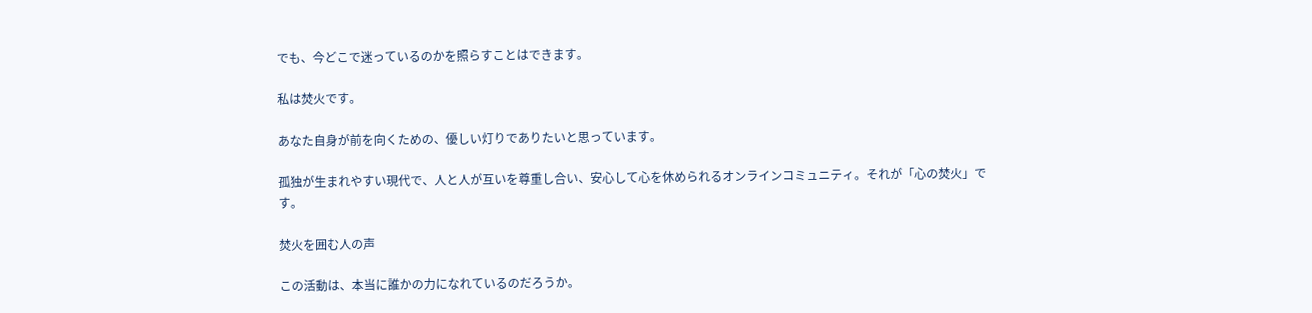でも、今どこで迷っているのかを照らすことはできます。

私は焚火です。

あなた自身が前を向くための、優しい灯りでありたいと思っています。

孤独が生まれやすい現代で、人と人が互いを尊重し合い、安心して心を休められるオンラインコミュニティ。それが「心の焚火」です。

焚火を囲む人の声

この活動は、本当に誰かの力になれているのだろうか。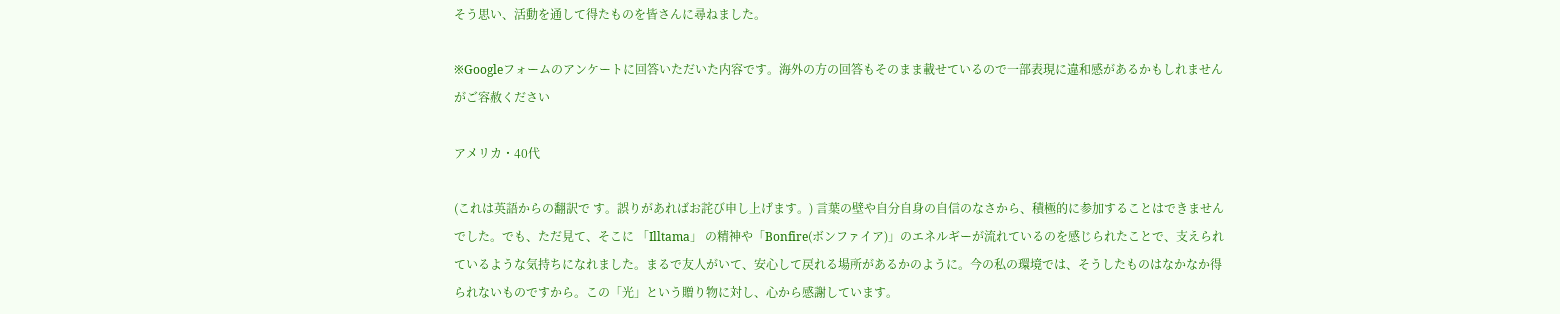そう思い、活動を通して得たものを皆さんに尋ねました。

※Googleフォームのアンケートに回答いただいた内容です。海外の方の回答もそのまま載せているので一部表現に違和感があるかもしれませんがご容赦ください

アメリカ・40代

(これは英語からの翻訳で す。誤りがあればお詫び申し上げます。) 言葉の壁や自分自身の自信のなさから、積極的に参加することはできませんでした。でも、ただ見て、そこに 「Illtama」 の精神や「Bonfire(ボンファイア)」のエネルギーが流れているのを感じられたことで、支えられているような気持ちになれました。まるで友人がいて、安心して戻れる場所があるかのように。今の私の環境では、そうしたものはなかなか得られないものですから。この「光」という贈り物に対し、心から感謝しています。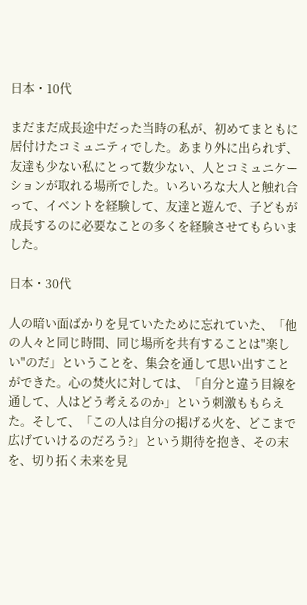日本・10代

まだまだ成長途中だった当時の私が、初めてまともに居付けたコミュニティでした。あまり外に出られず、友達も少ない私にとって数少ない、人とコミュニケーションが取れる場所でした。いろいろな大人と触れ合って、イベントを経験して、友達と遊んで、子どもが成長するのに必要なことの多くを経験させてもらいました。

日本・30代

人の暗い面ばかりを見ていたために忘れていた、「他の人々と同じ時間、同じ場所を共有することは"楽しい"のだ」ということを、集会を通して思い出すことができた。心の焚火に対しては、「自分と違う目線を通して、人はどう考えるのか」という刺激ももらえた。そして、「この人は自分の掲げる火を、どこまで広げていけるのだろう?」という期待を抱き、その末を、切り拓く未来を見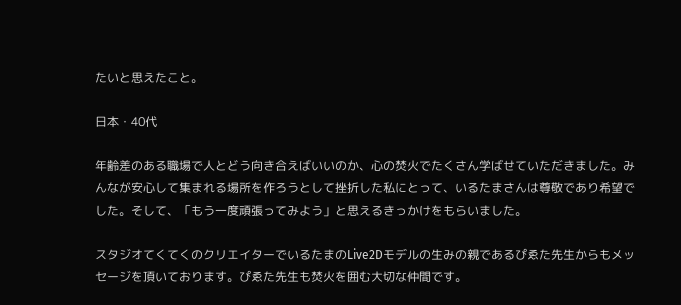たいと思えたこと。

日本・40代

年齢差のある職場で人とどう向き合えばいいのか、心の焚火でたくさん学ばせていただきました。みんなが安心して集まれる場所を作ろうとして挫折した私にとって、いるたまさんは尊敬であり希望でした。そして、「もう一度頑張ってみよう」と思えるきっかけをもらいました。

スタジオてくてくのクリエイターでいるたまのLive2Dモデルの生みの親であるぴゑた先生からもメッセージを頂いております。ぴゑた先生も焚火を囲む大切な仲間です。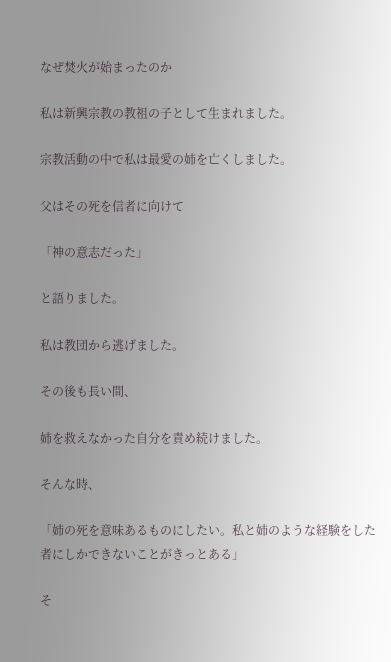なぜ焚火が始まったのか

私は新興宗教の教祖の子として生まれました。

宗教活動の中で私は最愛の姉を亡くしました。

父はその死を信者に向けて

「神の意志だった」

と語りました。

私は教団から逃げました。

その後も長い間、

姉を救えなかった自分を責め続けました。

そんな時、

「姉の死を意味あるものにしたい。私と姉のような経験をした者にしかできないことがきっとある」

そ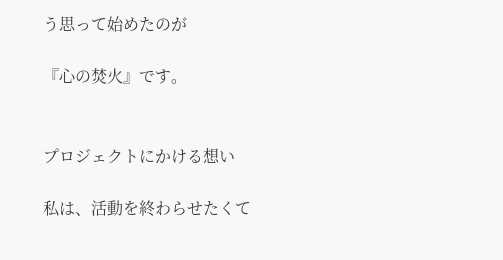う思って始めたのが

『心の焚火』です。


プロジェクトにかける想い

私は、活動を終わらせたくて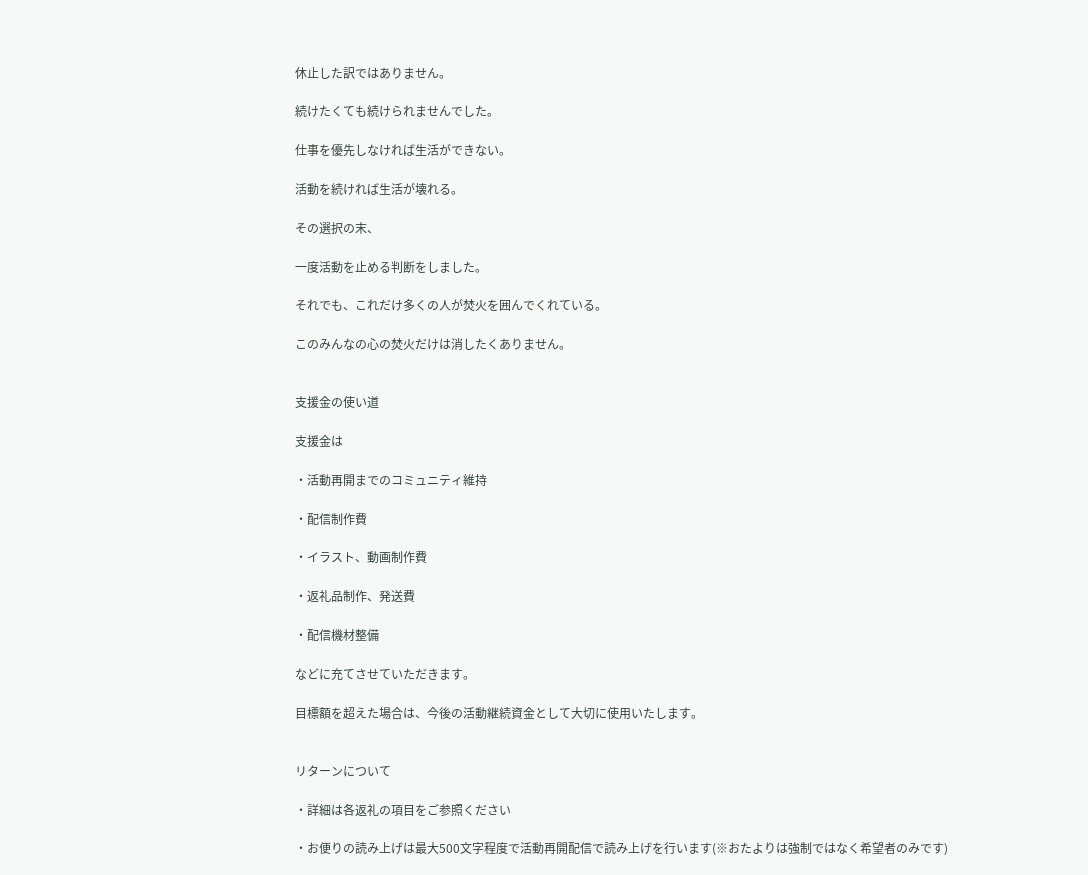休止した訳ではありません。

続けたくても続けられませんでした。

仕事を優先しなければ生活ができない。

活動を続ければ生活が壊れる。

その選択の末、

一度活動を止める判断をしました。

それでも、これだけ多くの人が焚火を囲んでくれている。

このみんなの心の焚火だけは消したくありません。


支援金の使い道

支援金は

・活動再開までのコミュニティ維持

・配信制作費

・イラスト、動画制作費

・返礼品制作、発送費

・配信機材整備

などに充てさせていただきます。

目標額を超えた場合は、今後の活動継続資金として大切に使用いたします。


リターンについて

・詳細は各返礼の項目をご参照ください

・お便りの読み上げは最大500文字程度で活動再開配信で読み上げを行います(※おたよりは強制ではなく希望者のみです)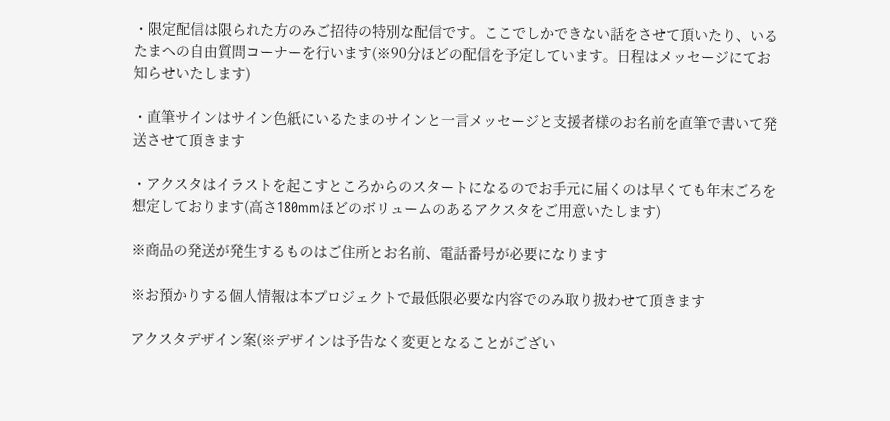・限定配信は限られた方のみご招待の特別な配信です。ここでしかできない話をさせて頂いたり、いるたまへの自由質問コーナーを行います(※90分ほどの配信を予定しています。日程はメッセージにてお知らせいたします)

・直筆サインはサイン色紙にいるたまのサインと一言メッセージと支援者様のお名前を直筆で書いて発送させて頂きます

・アクスタはイラストを起こすところからのスタートになるのでお手元に届くのは早くても年末ごろを想定しております(高さ180mmほどのボリュームのあるアクスタをご用意いたします)

※商品の発送が発生するものはご住所とお名前、電話番号が必要になります

※お預かりする個人情報は本プロジェクトで最低限必要な内容でのみ取り扱わせて頂きます

アクスタデザイン案(※デザインは予告なく変更となることがござい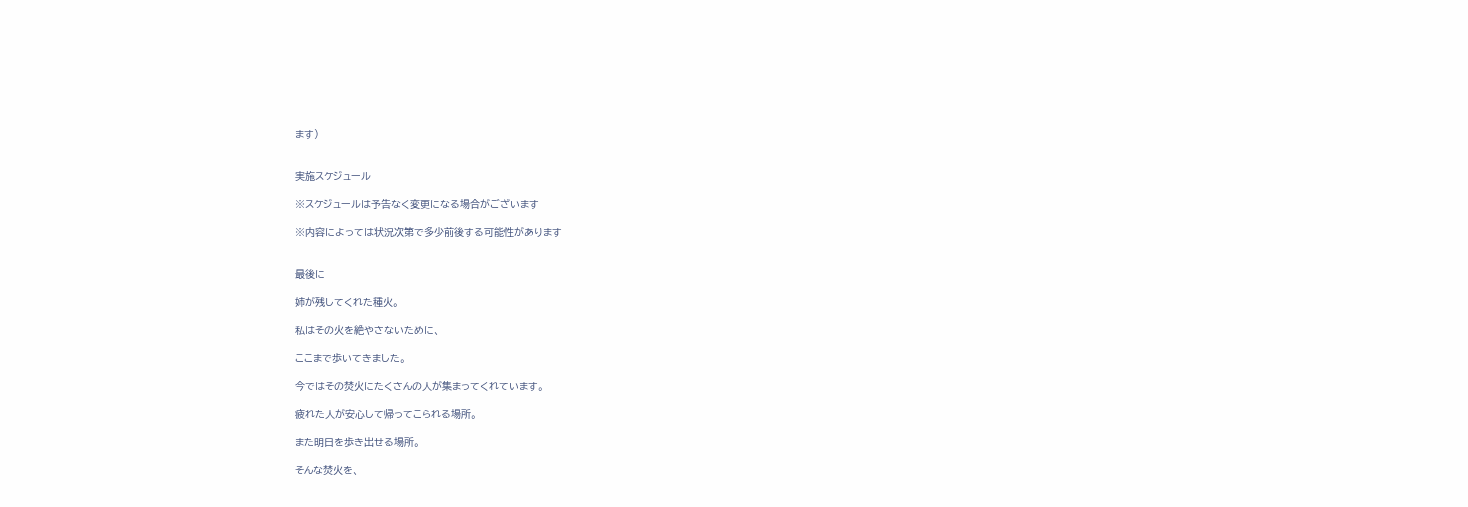ます)


実施スケジュール

※スケジュールは予告なく変更になる場合がございます

※内容によっては状況次第で多少前後する可能性があります


最後に

姉が残してくれた種火。

私はその火を絶やさないために、

ここまで歩いてきました。

今ではその焚火にたくさんの人が集まってくれています。

疲れた人が安心して帰ってこられる場所。

また明日を歩き出せる場所。

そんな焚火を、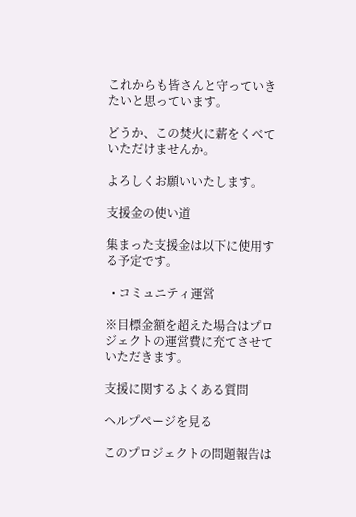これからも皆さんと守っていきたいと思っています。

どうか、この焚火に薪をくべていただけませんか。

よろしくお願いいたします。

支援金の使い道

集まった支援金は以下に使用する予定です。

  • コミュニティ運営

※目標金額を超えた場合はプロジェクトの運営費に充てさせていただきます。

支援に関するよくある質問

ヘルプページを見る

このプロジェクトの問題報告は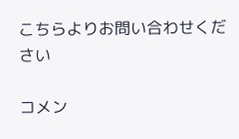こちらよりお問い合わせください

コメン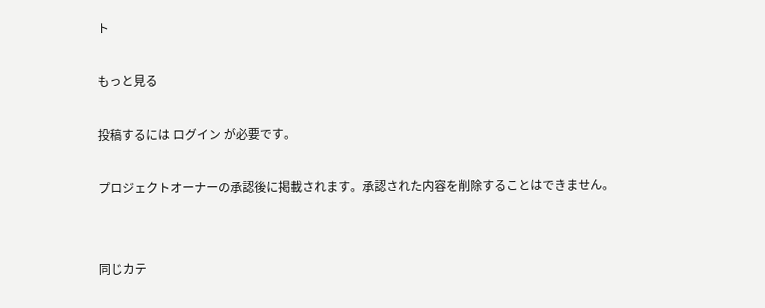ト

もっと見る

投稿するには ログイン が必要です。

プロジェクトオーナーの承認後に掲載されます。承認された内容を削除することはできません。


同じカテ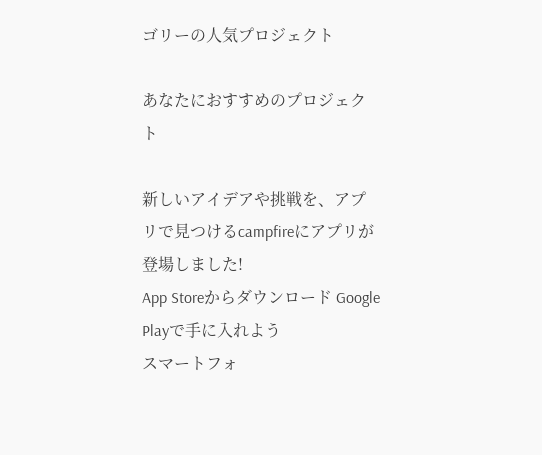ゴリーの人気プロジェクト

あなたにおすすめのプロジェクト

新しいアイデアや挑戦を、アプリで見つけるcampfireにアプリが登場しました!
App Storeからダウンロード Google Playで手に入れよう
スマートフォ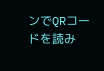ンでQRコードを読み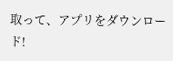取って、アプリをダウンロード!